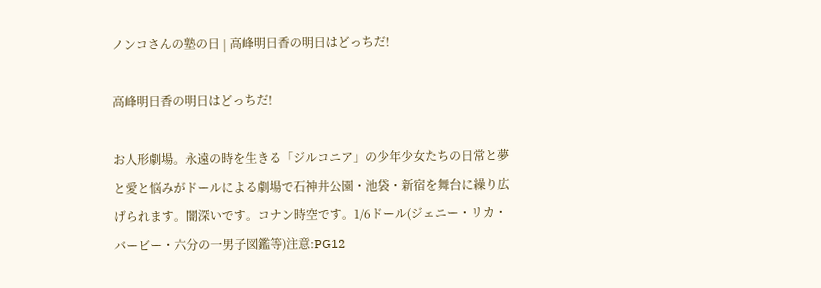ノンコさんの塾の日 | 高峰明日香の明日はどっちだ!

高峰明日香の明日はどっちだ!

お人形劇場。永遠の時を生きる「ジルコニア」の少年少女たちの日常と夢と愛と悩みがドールによる劇場で石神井公園・池袋・新宿を舞台に繰り広げられます。闇深いです。コナン時空です。1/6ドール(ジェニー・リカ・バービー・六分の一男子図鑑等)注意:PG12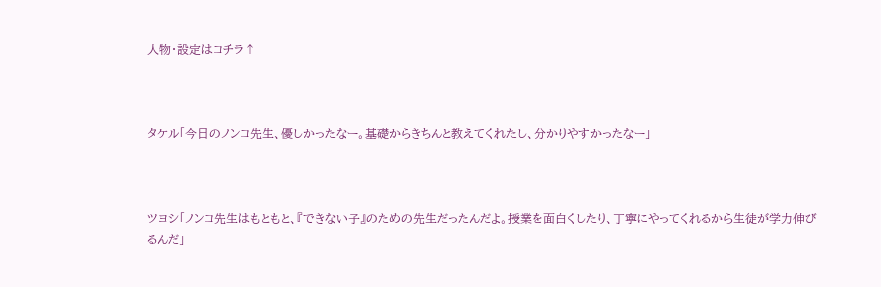人物・設定はコチラ↑



タケル「今日のノンコ先生、優しかったなー。基礎からきちんと教えてくれたし、分かりやすかったなー」



ツヨシ「ノンコ先生はもともと、『できない子』のための先生だったんだよ。授業を面白くしたり、丁寧にやってくれるから生徒が学力伸びるんだ」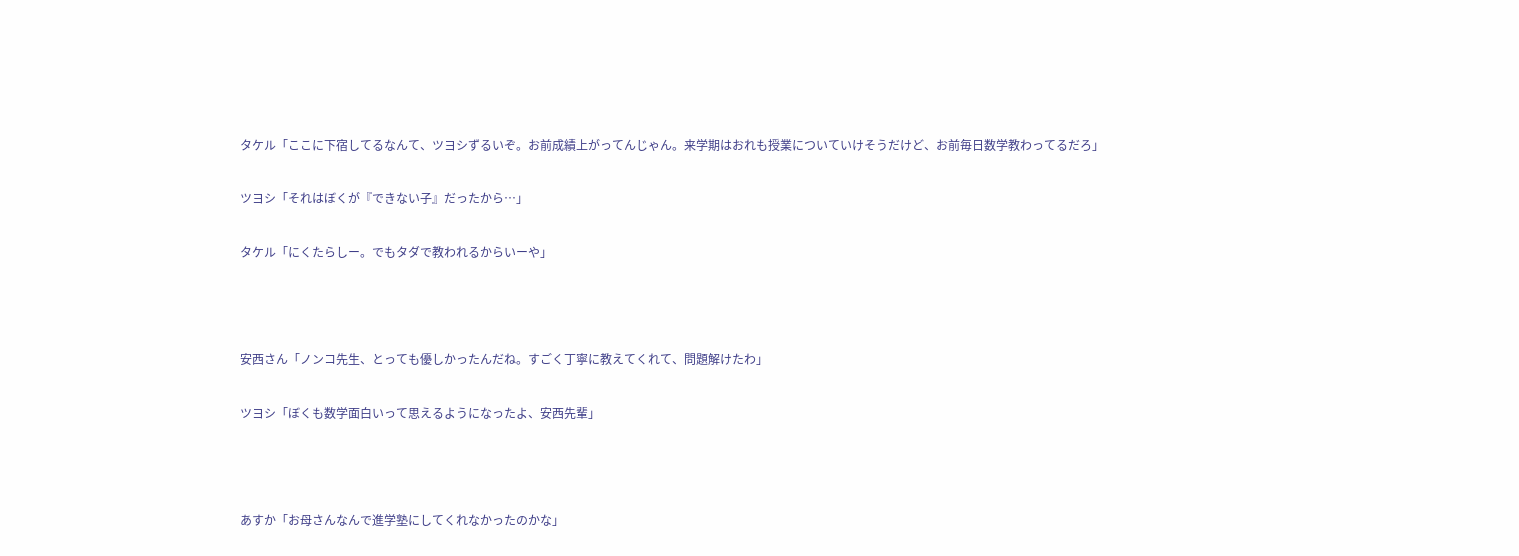タケル「ここに下宿してるなんて、ツヨシずるいぞ。お前成績上がってんじゃん。来学期はおれも授業についていけそうだけど、お前毎日数学教わってるだろ」

ツヨシ「それはぼくが『できない子』だったから…」

タケル「にくたらしー。でもタダで教われるからいーや」



安西さん「ノンコ先生、とっても優しかったんだね。すごく丁寧に教えてくれて、問題解けたわ」

ツヨシ「ぼくも数学面白いって思えるようになったよ、安西先輩」



あすか「お母さんなんで進学塾にしてくれなかったのかな」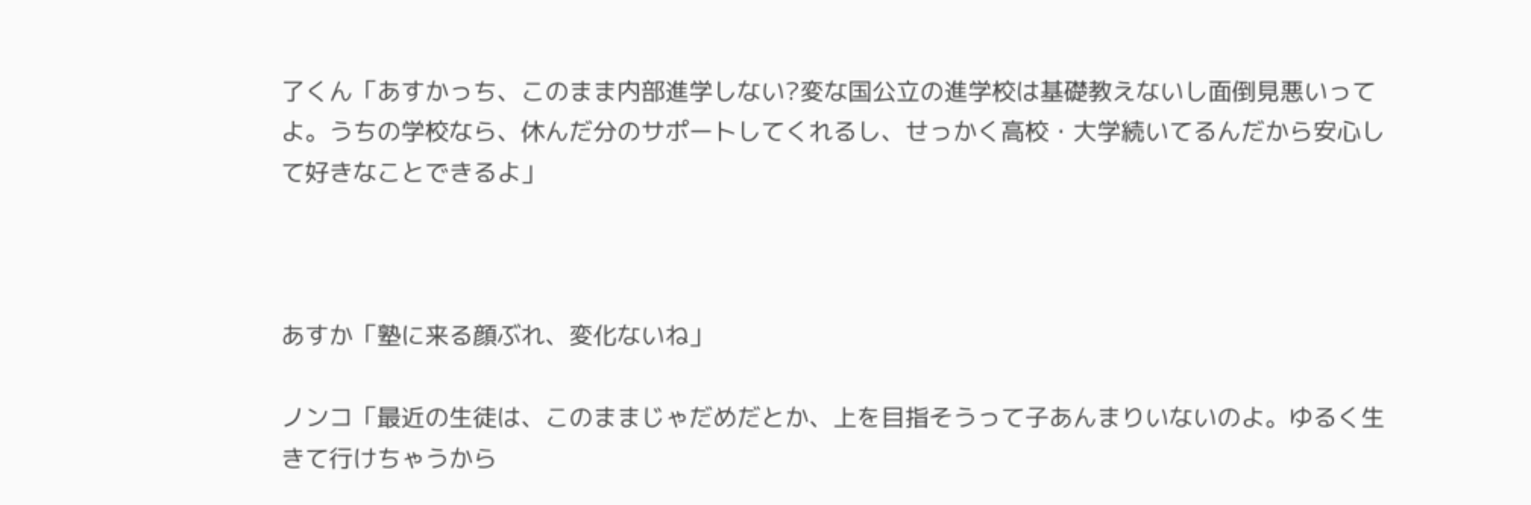了くん「あすかっち、このまま内部進学しない?変な国公立の進学校は基礎教えないし面倒見悪いってよ。うちの学校なら、休んだ分のサポートしてくれるし、せっかく高校・大学続いてるんだから安心して好きなことできるよ」



あすか「塾に来る顔ぶれ、変化ないね」

ノンコ「最近の生徒は、このままじゃだめだとか、上を目指そうって子あんまりいないのよ。ゆるく生きて行けちゃうから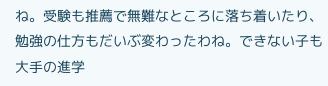ね。受験も推薦で無難なところに落ち着いたり、勉強の仕方もだいぶ変わったわね。できない子も大手の進学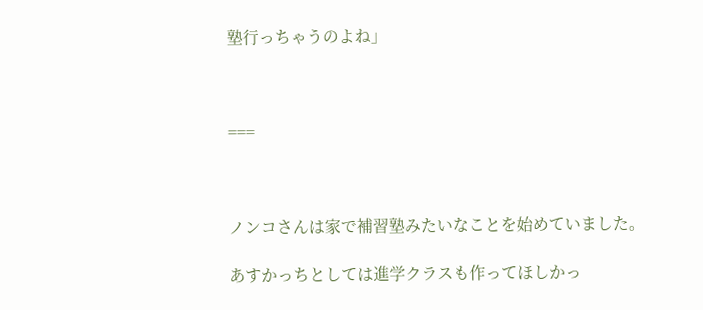塾行っちゃうのよね」



===



ノンコさんは家で補習塾みたいなことを始めていました。

あすかっちとしては進学クラスも作ってほしかっ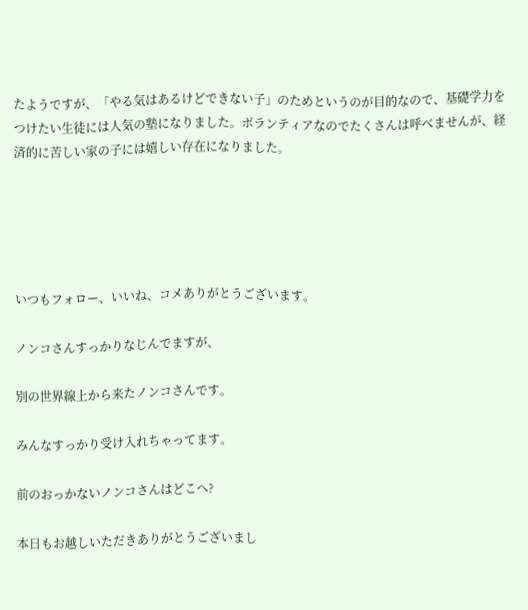たようですが、「やる気はあるけどできない子」のためというのが目的なので、基礎学力をつけたい生徒には人気の塾になりました。ボランティアなのでたくさんは呼べませんが、経済的に苦しい家の子には嬉しい存在になりました。





いつもフォロー、いいね、コメありがとうございます。

ノンコさんすっかりなじんでますが、

別の世界線上から来たノンコさんです。

みんなすっかり受け入れちゃってます。

前のおっかないノンコさんはどこへ?

本日もお越しいただきありがとうございまし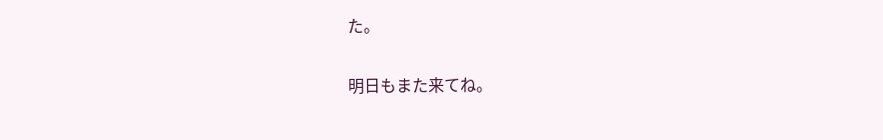た。

明日もまた来てね。